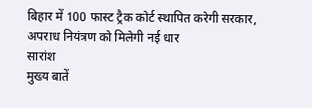बिहार में 100 फास्ट ट्रैक कोर्ट स्थापित करेगी सरकार, अपराध नियंत्रण को मिलेगी नई धार
सारांश
मुख्य बातें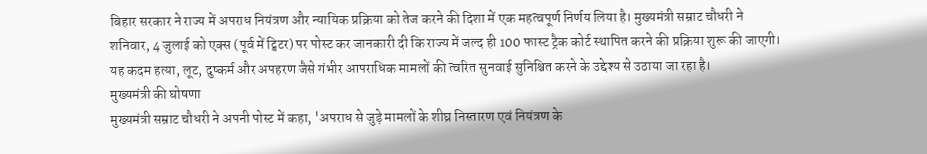बिहार सरकार ने राज्य में अपराध नियंत्रण और न्यायिक प्रक्रिया को तेज करने की दिशा में एक महत्वपूर्ण निर्णय लिया है। मुख्यमंत्री सम्राट चौधरी ने शनिवार, 4 जुलाई को एक्स (पूर्व में ट्विटर) पर पोस्ट कर जानकारी दी कि राज्य में जल्द ही 100 फास्ट ट्रैक कोर्ट स्थापित करने की प्रक्रिया शुरू की जाएगी। यह कदम हत्या, लूट, दुष्कर्म और अपहरण जैसे गंभीर आपराधिक मामलों की त्वरित सुनवाई सुनिश्चित करने के उद्देश्य से उठाया जा रहा है।
मुख्यमंत्री की घोषणा
मुख्यमंत्री सम्राट चौधरी ने अपनी पोस्ट में कहा, 'अपराध से जुड़े मामलों के शीघ्र निस्तारण एवं नियंत्रण के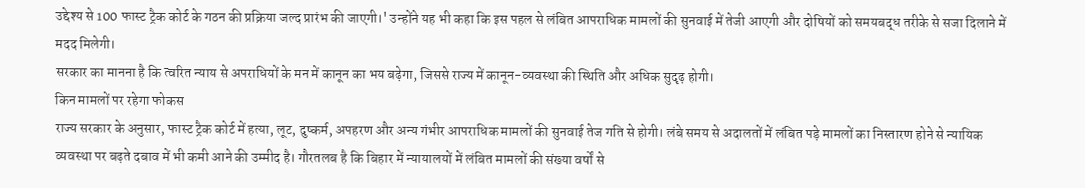उद्देश्य से 100 फास्ट ट्रैक कोर्ट के गठन की प्रक्रिया जल्द प्रारंभ की जाएगी।' उन्होंने यह भी कहा कि इस पहल से लंबित आपराधिक मामलों की सुनवाई में तेजी आएगी और दोषियों को समयबद्ध तरीके से सजा दिलाने में मदद मिलेगी।
सरकार का मानना है कि त्वरित न्याय से अपराधियों के मन में कानून का भय बढ़ेगा, जिससे राज्य में कानून-व्यवस्था की स्थिति और अधिक सुदृढ़ होगी।
किन मामलों पर रहेगा फोकस
राज्य सरकार के अनुसार, फास्ट ट्रैक कोर्ट में हत्या, लूट, दुष्कर्म, अपहरण और अन्य गंभीर आपराधिक मामलों की सुनवाई तेज गति से होगी। लंबे समय से अदालतों में लंबित पड़े मामलों का निस्तारण होने से न्यायिक व्यवस्था पर बढ़ते दबाव में भी कमी आने की उम्मीद है। गौरतलब है कि बिहार में न्यायालयों में लंबित मामलों की संख्या वर्षों से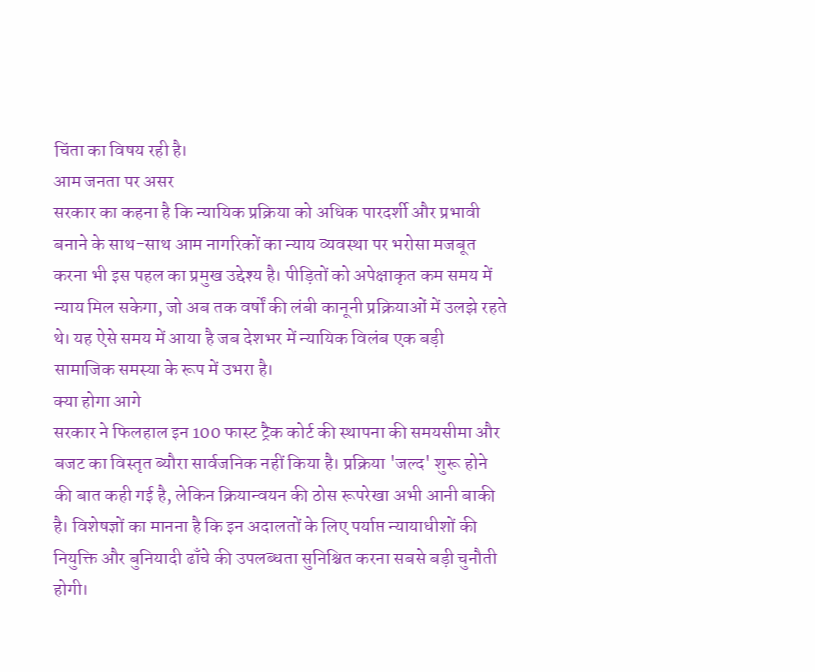चिंता का विषय रही है।
आम जनता पर असर
सरकार का कहना है कि न्यायिक प्रक्रिया को अधिक पारदर्शी और प्रभावी बनाने के साथ-साथ आम नागरिकों का न्याय व्यवस्था पर भरोसा मजबूत करना भी इस पहल का प्रमुख उद्देश्य है। पीड़ितों को अपेक्षाकृत कम समय में न्याय मिल सकेगा, जो अब तक वर्षों की लंबी कानूनी प्रक्रियाओं में उलझे रहते थे। यह ऐसे समय में आया है जब देशभर में न्यायिक विलंब एक बड़ी सामाजिक समस्या के रूप में उभरा है।
क्या होगा आगे
सरकार ने फिलहाल इन 100 फास्ट ट्रैक कोर्ट की स्थापना की समयसीमा और बजट का विस्तृत ब्यौरा सार्वजनिक नहीं किया है। प्रक्रिया 'जल्द' शुरू होने की बात कही गई है, लेकिन क्रियान्वयन की ठोस रूपरेखा अभी आनी बाकी है। विशेषज्ञों का मानना है कि इन अदालतों के लिए पर्याप्त न्यायाधीशों की नियुक्ति और बुनियादी ढाँचे की उपलब्धता सुनिश्चित करना सबसे बड़ी चुनौती होगी।